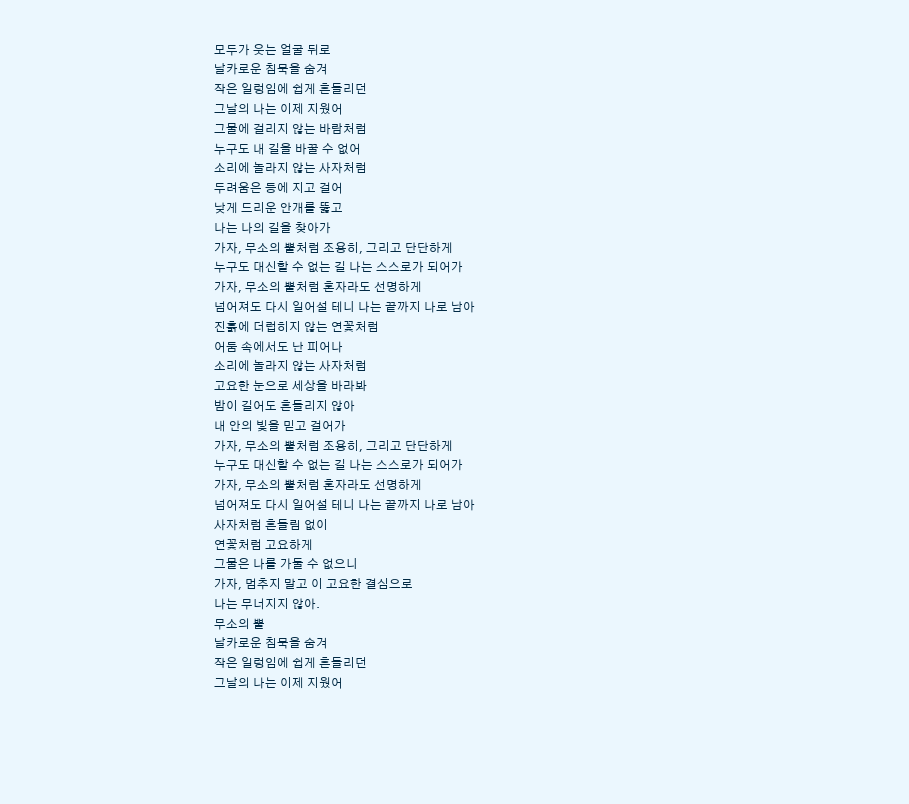모두가 웃는 얼굴 뒤로
날카로운 침묵을 숨겨
작은 일렁임에 쉽게 흔들리던
그날의 나는 이제 지웠어
그물에 걸리지 않는 바람처럼
누구도 내 길을 바꿀 수 없어
소리에 놀라지 않는 사자처럼
두려움은 등에 지고 걸어
낮게 드리운 안개를 뚫고
나는 나의 길을 찾아가
가자, 무소의 뿔처럼 조용히, 그리고 단단하게
누구도 대신할 수 없는 길 나는 스스로가 되어가
가자, 무소의 뿔처럼 혼자라도 선명하게
넘어져도 다시 일어설 테니 나는 끝까지 나로 남아
진흙에 더럽히지 않는 연꽃처럼
어둠 속에서도 난 피어나
소리에 놀라지 않는 사자처럼
고요한 눈으로 세상을 바라봐
밤이 길어도 흔들리지 않아
내 안의 빛을 믿고 걸어가
가자, 무소의 뿔처럼 조용히, 그리고 단단하게
누구도 대신할 수 없는 길 나는 스스로가 되어가
가자, 무소의 뿔처럼 혼자라도 선명하게
넘어져도 다시 일어설 테니 나는 끝까지 나로 남아
사자처럼 흔들림 없이
연꽃처럼 고요하게
그물은 나를 가둘 수 없으니
가자, 멈추지 말고 이 고요한 결심으로
나는 무너지지 않아.
무소의 뿔
날카로운 침묵을 숨겨
작은 일렁임에 쉽게 흔들리던
그날의 나는 이제 지웠어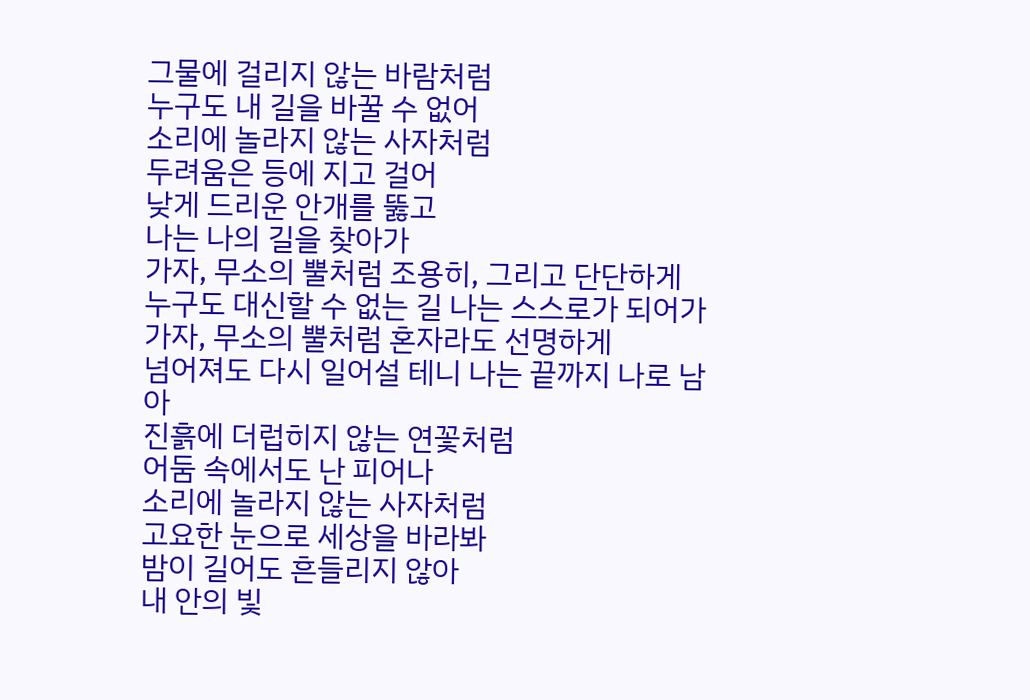그물에 걸리지 않는 바람처럼
누구도 내 길을 바꿀 수 없어
소리에 놀라지 않는 사자처럼
두려움은 등에 지고 걸어
낮게 드리운 안개를 뚫고
나는 나의 길을 찾아가
가자, 무소의 뿔처럼 조용히, 그리고 단단하게
누구도 대신할 수 없는 길 나는 스스로가 되어가
가자, 무소의 뿔처럼 혼자라도 선명하게
넘어져도 다시 일어설 테니 나는 끝까지 나로 남아
진흙에 더럽히지 않는 연꽃처럼
어둠 속에서도 난 피어나
소리에 놀라지 않는 사자처럼
고요한 눈으로 세상을 바라봐
밤이 길어도 흔들리지 않아
내 안의 빛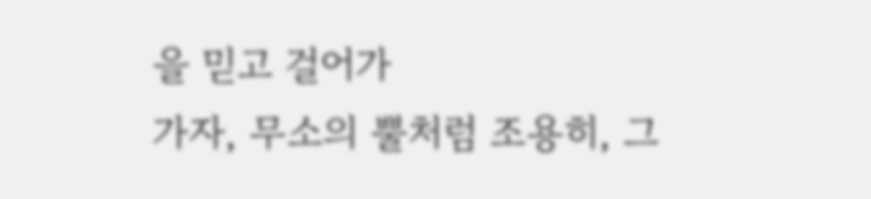을 믿고 걸어가
가자, 무소의 뿔처럼 조용히, 그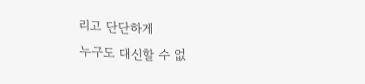리고 단단하게
누구도 대신할 수 없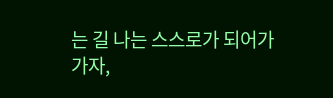는 길 나는 스스로가 되어가
가자,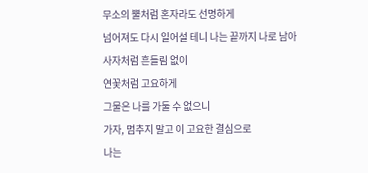무소의 뿔처럼 혼자라도 선명하게
넘어져도 다시 일어설 테니 나는 끝까지 나로 남아
사자처럼 흔들림 없이
연꽃처럼 고요하게
그물은 나를 가둘 수 없으니
가자, 멈추지 말고 이 고요한 결심으로
나는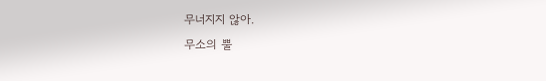무너지지 않아.
무소의 뿔